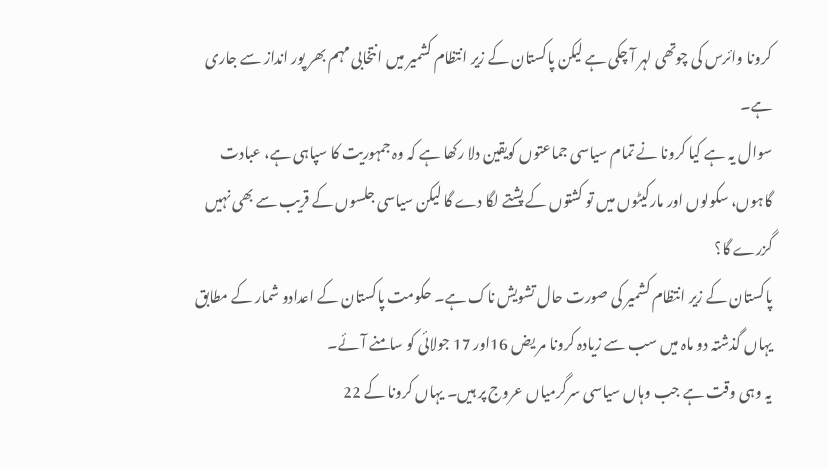کرونا وائرس کی چوتھی لہر آ چکی ہے لیکن پاکستان کے زیر انتظام کشمیر میں انتخابی مہم بھر پور انداز سے جاری ہے۔
سوال یہ ہے کیا کرونا نے تمام سیاسی جماعتوں کویقین دلا رکھا ہے کہ وہ جمہوریت کا سپاہی ہے، عبادت گاہوں، سکولوں اور مارکیٹوں میں تو کشتوں کے پشتے لگا دے گا لیکن سیاسی جلسوں کے قریب سے بھی نہیں گزرے گا؟
پاکستان کے زیر انتظام کشمیر کی صورت حال تشویش ناک ہے۔ حکومت پاکستان کے اعدادو شمار کے مطابق یہاں گذشتہ دو ماہ میں سب سے زیادہ کرونا مر یض 16اور 17 جولائی کو سامنے آئے۔
یہ وہی وقت ہے جب وہاں سیاسی سرگرمیاں عروج پر ہیں۔ یہاں کرونا کے 22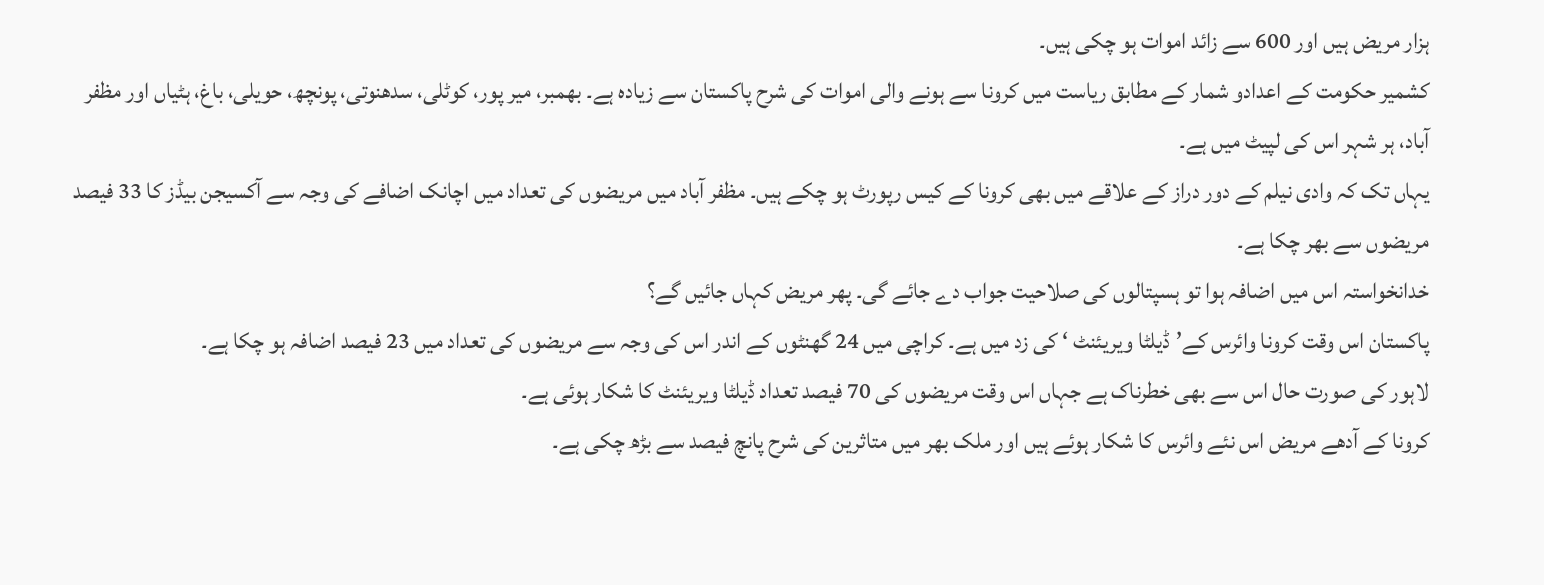ہزار مریض ہیں اور 600 سے زائد اموات ہو چکی ہیں۔
کشمیر حکومت کے اعدادو شمار کے مطابق ریاست میں کرونا سے ہونے والی اموات کی شرح پاکستان سے زیادہ ہے۔ بھمبر، میر پور، کوٹلی، سدھنوتی، پونچھ، حویلی، باغ، ہٹیاں اور مظفر آباد، ہر شہر اس کی لپیٹ میں ہے۔
یہاں تک کہ وادی نیلم کے دور دراز کے علاقے میں بھی کرونا کے کیس رپورٹ ہو چکے ہیں۔ مظفر آباد میں مریضوں کی تعداد میں اچانک اضافے کی وجہ سے آکسیجن بیڈز کا 33 فیصد مریضوں سے بھر چکا ہے۔
خدانخواستہ اس میں اضافہ ہوا تو ہسپتالوں کی صلاحیت جواب دے جائے گی۔ پھر مریض کہاں جائیں گے؟
پاکستان اس وقت کرونا وائرس کے’ڈیلٹا ویریئنٹ ‘ کی زد میں ہے۔ کراچی میں 24 گھنٹوں کے اندر اس کی وجہ سے مریضوں کی تعداد میں 23 فیصد اضافہ ہو چکا ہے۔
لاہور کی صورت حال اس سے بھی خطرناک ہے جہاں اس وقت مریضوں کی 70 فیصد تعداد ڈیلٹا ویریئنٹ کا شکار ہوئی ہے۔
کرونا کے آدھے مریض اس نئے وائرس کا شکار ہوئے ہیں اور ملک بھر میں متاثرین کی شرح پانچ فیصد سے بڑھ چکی ہے۔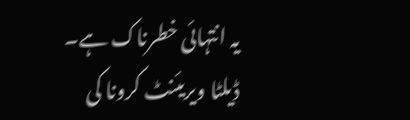یہ انتہائی خطرناک ہے۔
ڈیلٹا ویریئنٹ کرونا کی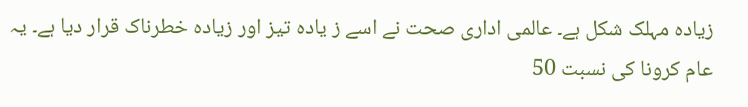زیادہ مہلک شکل ہے۔ عالمی اداری صحت نے اسے ز یادہ تیز اور زیادہ خطرناک قرار دیا ہے۔ یہ عام کرونا کی نسبت 50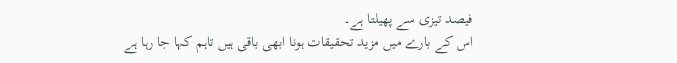فیصد تیزی سے پھیلتا ہے۔
اس کے بارے میں مزید تحقیقات ہونا ابھی باقی ہیں تاہم کہا جا رہا ہے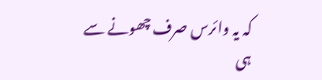کہ یہ وائرس صرف چھونے سے ہی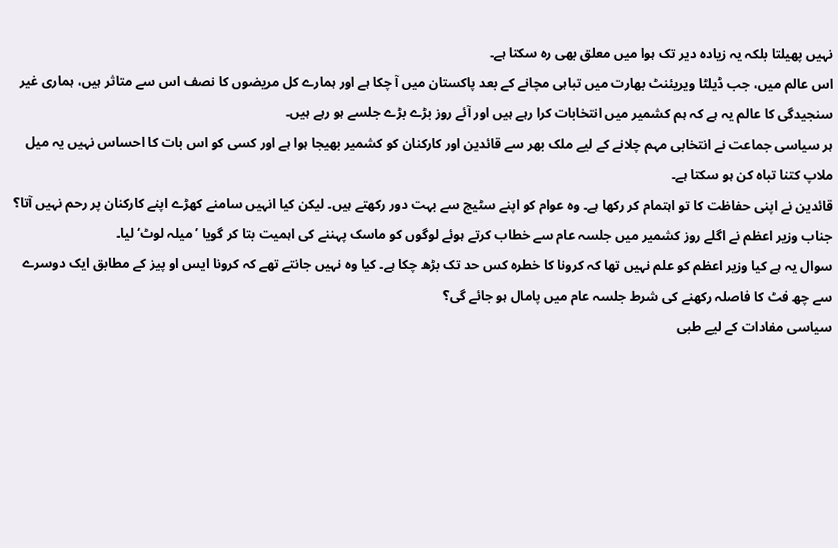نہیں پھیلتا بلکہ یہ زیادہ دیر تک ہوا میں معلق بھی رہ سکتا ہے۔
اس عالم میں، جب ڈیلٹا ویریئنٹ بھارت میں تباہی مچانے کے بعد پاکستان میں آ چکا ہے اور ہمارے کل مریضوں کا نصف اس سے متاثر ہیں، ہماری غیر سنجیدگی کا عالم یہ ہے کہ ہم کشمیر میں انتخابات کرا رہے ہیں اور آئے روز بڑے بڑے جلسے ہو رہے ہیں۔
ہر سیاسی جماعت نے انتخابی مہم چلانے کے لیے ملک بھر سے قائدین اور کارکنان کو کشمیر بھیجا ہوا ہے اور کسی کو اس بات کا احساس نہیں یہ میل ملاپ کتنا تباہ کن ہو سکتا ہے۔
قائدین نے اپنی حفاظت کا تو اہتمام کر رکھا ہے۔ وہ عوام کو اپنے سٹیج سے بہت دور رکھتے ہیں۔ لیکن کیا انہیں سامنے کھڑے اپنے کارکنان پر رحم نہیں آتا؟
جناب وزیر اعظم نے اگلے روز کشمیر میں جلسہ عام سے خطاب کرتے ہوئے لوگوں کو ماسک پہننے کی اہمیت بتا کر گویا ’میلہ لوٹ‘ لیا۔
سوال یہ ہے کیا وزیر اعظم کو علم نہیں تھا کہ کرونا کا خطرہ کس حد تک بڑھ چکا ہے۔ کیا وہ نہیں جانتے تھے کہ کرونا ایس او پیز کے مطابق ایک دوسرے سے چھ فٹ کا فاصلہ رکھنے کی شرط جلسہ عام میں پامال ہو جائے گی؟
سیاسی مفادات کے لیے طبی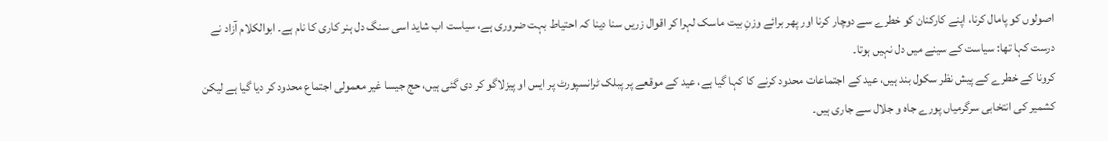اصولوں کو پامال کرنا، اپنے کارکنان کو خطرے سے دوچار کرنا اور پھر برائے وزنِ بیت ماسک لہرا کر اقوال زریں سنا دینا کہ احتیاط بہت ضروری ہے، سیاست اب شاید اسی سنگ دل ہنر کاری کا نام ہے۔ ابوالکلام آزاد نے درست کہا تھا: سیاست کے سینے میں دل نہیں ہوتا۔
کرونا کے خطرے کے پیش نظر سکول بند ہیں، عید کے اجتماعات محدود کرنے کا کہا گیا ہے، عید کے موقعے پر پبلک ٹرانسپورٹ پر ایس او پیزلاگو کر دی گئی ہیں، حج جیسا غیر معمولی اجتماع محدود کر دیا گیا ہے لیکن کشمیر کی انتخابی سرگرمیاں پورے جاہ و جلال سے جاری ہیں۔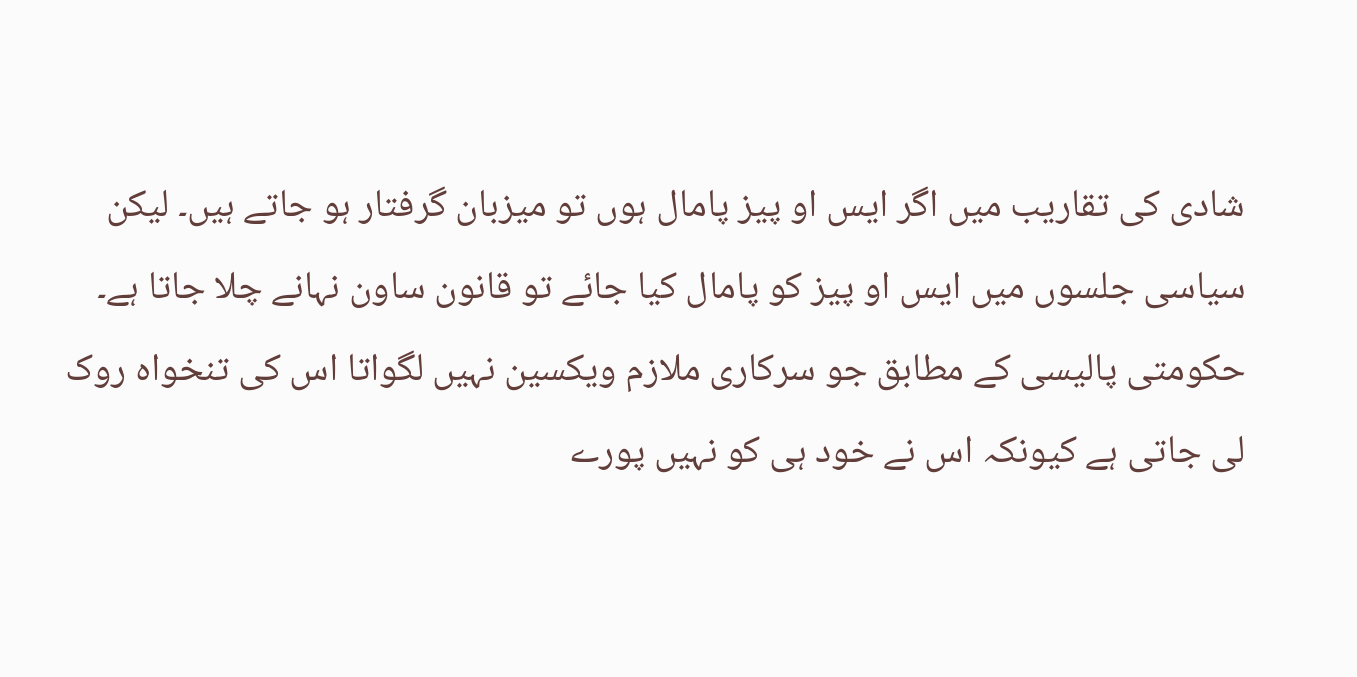شادی کی تقاریب میں اگر ایس او پیز پامال ہوں تو میزبان گرفتار ہو جاتے ہیں۔ لیکن سیاسی جلسوں میں ایس او پیز کو پامال کیا جائے تو قانون ساون نہانے چلا جاتا ہے۔
حکومتی پالیسی کے مطابق جو سرکاری ملازم ویکسین نہیں لگواتا اس کی تنخواہ روک لی جاتی ہے کیونکہ اس نے خود ہی کو نہیں پورے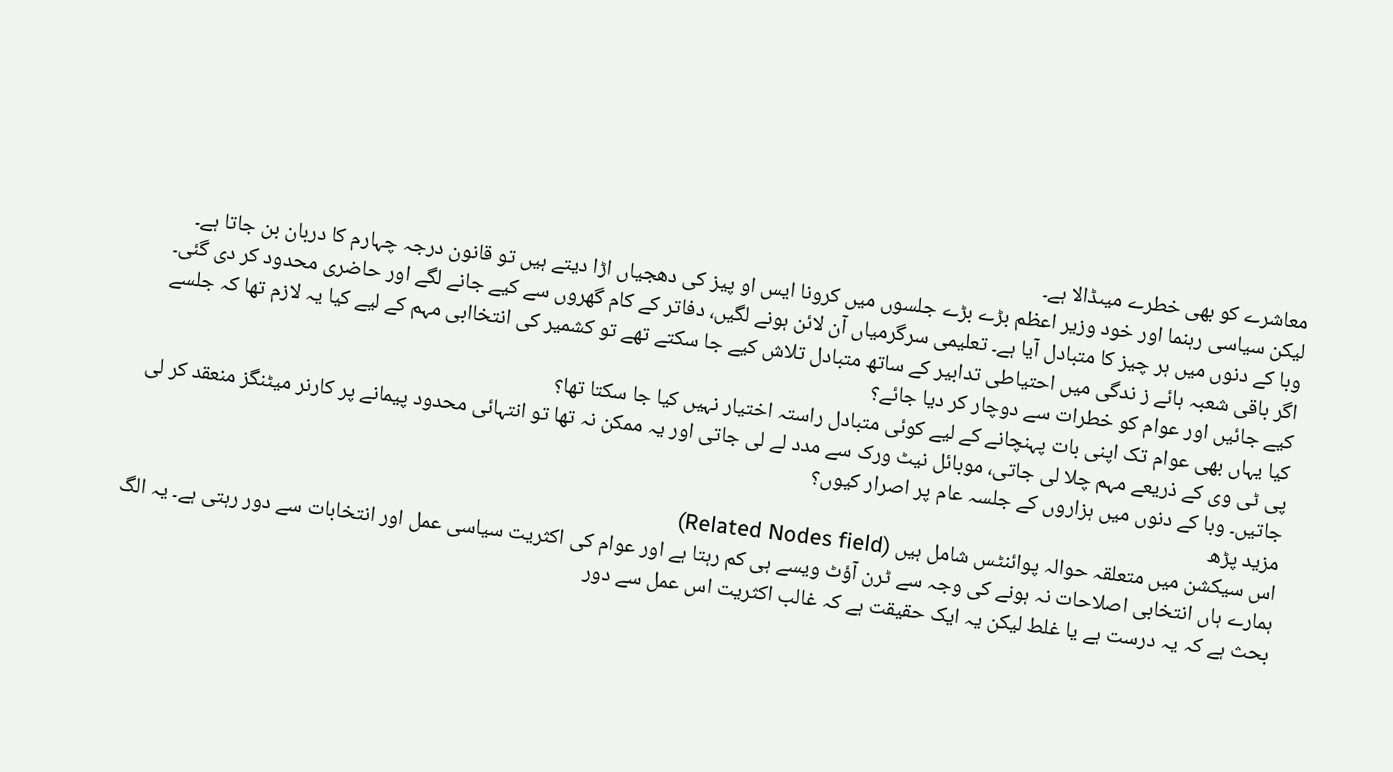معاشرے کو بھی خطرے میںڈالا ہے۔
لیکن سیاسی رہنما اور خود وزیر اعظم بڑے بڑے جلسوں میں کرونا ایس او پیز کی دھجیاں اڑا دیتے ہیں تو قانون درجہ چہارم کا دربان بن جاتا ہے۔
وبا کے دنوں میں ہر چیز کا متبادل آیا ہے۔ تعلیمی سرگرمیاں آن لائن ہونے لگیں، دفاتر کے کام گھروں سے کیے جانے لگے اور حاضری محدود کر دی گئی۔
اگر باقی شعبہ ہائے ز ندگی میں احتیاطی تدابیر کے ساتھ متبادل تلاش کیے جا سکتے تھے تو کشمیر کی انتخاابی مہم کے لیے کیا یہ لازم تھا کہ جلسے کیے جائیں اور عوام کو خطرات سے دوچار کر دیا جائے؟
کیا یہاں بھی عوام تک اپنی بات پہنچانے کے لیے کوئی متبادل راستہ اختیار نہیں کیا جا سکتا تھا؟
پی ٹی وی کے ذریعے مہم چلا لی جاتی، موبائل نیٹ ورک سے مدد لے لی جاتی اور یہ ممکن نہ تھا تو انتہائی محدود پیمانے پر کارنر میٹنگز منعقد کر لی جاتیں۔ وبا کے دنوں میں ہزاروں کے جلسہ عام پر اصرار کیوں؟
مزید پڑھ
اس سیکشن میں متعلقہ حوالہ پوائنٹس شامل ہیں (Related Nodes field)
ہمارے ہاں انتخابی اصلاحات نہ ہونے کی وجہ سے ٹرن آؤٹ ویسے ہی کم رہتا ہے اور عوام کی اکثریت سیاسی عمل اور انتخابات سے دور رہتی ہے۔ یہ الگ بحث ہے کہ یہ درست ہے یا غلط لیکن یہ ایک حقیقت ہے کہ غالب اکثریت اس عمل سے دور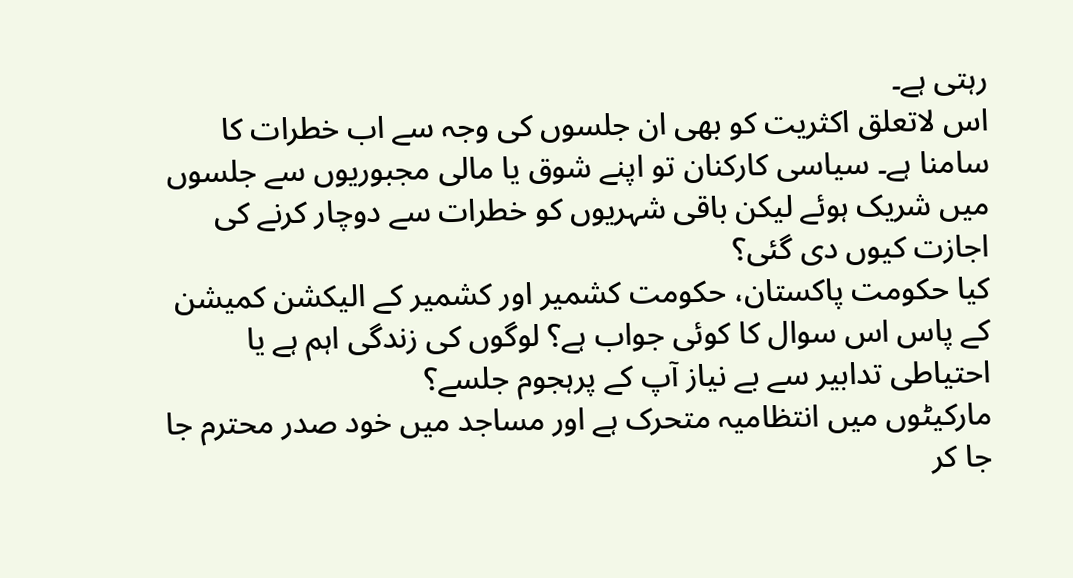رہتی ہے۔
اس لاتعلق اکثریت کو بھی ان جلسوں کی وجہ سے اب خطرات کا سامنا ہے۔ سیاسی کارکنان تو اپنے شوق یا مالی مجبوریوں سے جلسوں میں شریک ہوئے لیکن باقی شہریوں کو خطرات سے دوچار کرنے کی اجازت کیوں دی گئی؟
کیا حکومت پاکستان، حکومت کشمیر اور کشمیر کے الیکشن کمیشن کے پاس اس سوال کا کوئی جواب ہے؟ لوگوں کی زندگی اہم ہے یا احتیاطی تدابیر سے بے نیاز آپ کے پرہجوم جلسے؟
مارکیٹوں میں انتظامیہ متحرک ہے اور مساجد میں خود صدر محترم جا جا کر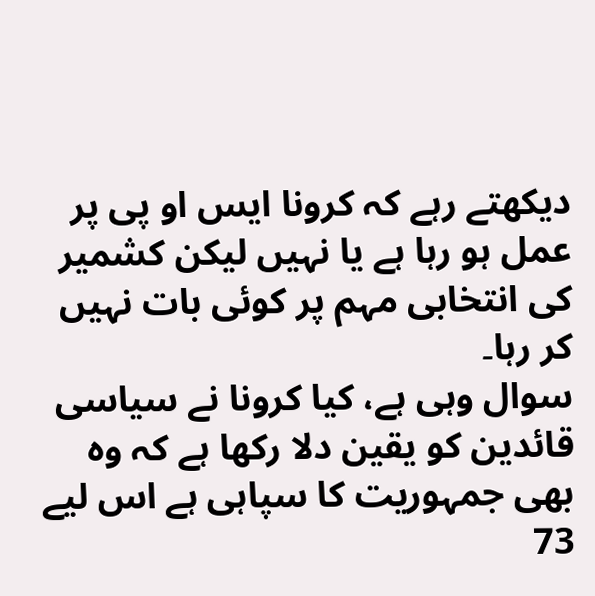دیکھتے رہے کہ کرونا ایس او پی پر عمل ہو رہا ہے یا نہیں لیکن کشمیر کی انتخابی مہم پر کوئی بات نہیں کر رہا۔
سوال وہی ہے، کیا کرونا نے سیاسی قائدین کو یقین دلا رکھا ہے کہ وہ بھی جمہوریت کا سپاہی ہے اس لیے 73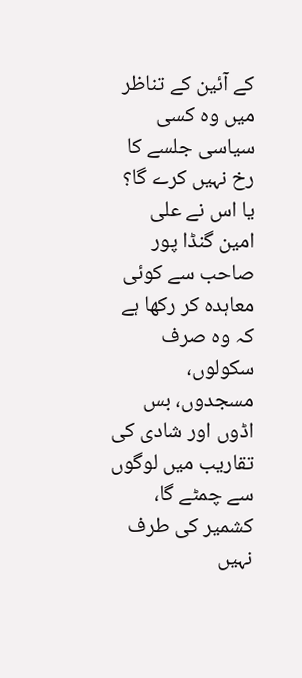کے آئین کے تناظر میں وہ کسی سیاسی جلسے کا رخ نہیں کرے گا؟
یا اس نے علی امین گنڈا پور صاحب سے کوئی معاہدہ کر رکھا ہے کہ وہ صرف سکولوں، مسجدوں، بس اڈوں اور شادی کی تقاریب میں لوگوں سے چمٹے گا، کشمیر کی طرف نہیں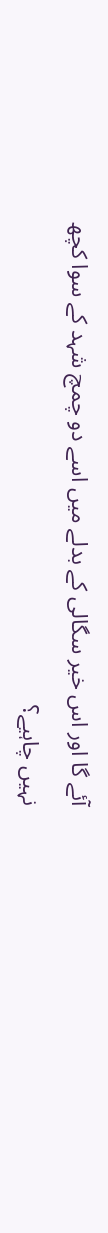آئے گا اور اس خیر سگالی کے بدلے میں اسے دو چمچ شہد کے سوا کچھ نہیں چاہیے؟